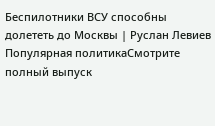Беспилотники ВСУ способны долететь до Москвы | Руслан Левиев
Популярная политикаСмотрите полный выпуск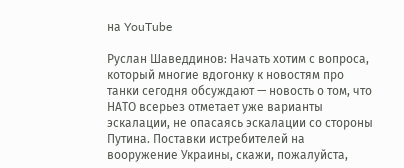на YouTube

Руслан Шаведдинов: Начать хотим с вопроса, который многие вдогонку к новостям про танки сегодня обсуждают — новость о том, что НАТО всерьез отметает уже варианты эскалации, не опасаясь эскалации со стороны Путина. Поставки истребителей на вооружение Украины, скажи, пожалуйста,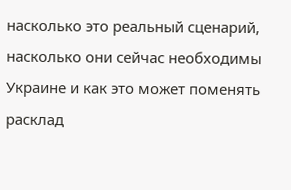насколько это реальный сценарий, насколько они сейчас необходимы Украине и как это может поменять расклад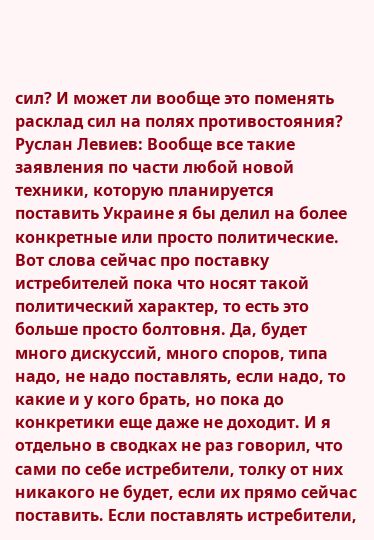сил? И может ли вообще это поменять расклад сил на полях противостояния?
Руслан Левиев: Вообще все такие заявления по части любой новой техники, которую планируется поставить Украине я бы делил на более конкретные или просто политические. Вот слова сейчас про поставку истребителей пока что носят такой политический характер, то есть это больше просто болтовня. Да, будет много дискуссий, много споров, типа надо, не надо поставлять, если надо, то какие и у кого брать, но пока до конкретики еще даже не доходит. И я отдельно в сводках не раз говорил, что сами по себе истребители, толку от них никакого не будет, если их прямо сейчас поставить. Если поставлять истребители,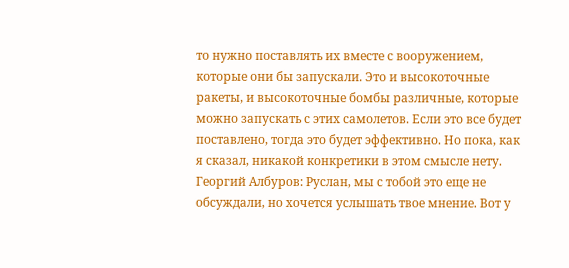то нужно поставлять их вместе с вооружением, которые они бы запускали. Это и высокоточные ракеты, и высокоточные бомбы различные, которые можно запускать с этих самолетов. Если это все будет поставлено, тогда это будет эффективно. Но пока, как я сказал, никакой конкретики в этом смысле нету.
Георгий Албуров: Руслан, мы с тобой это еще не обсуждали, но хочется услышать твое мнение. Вот у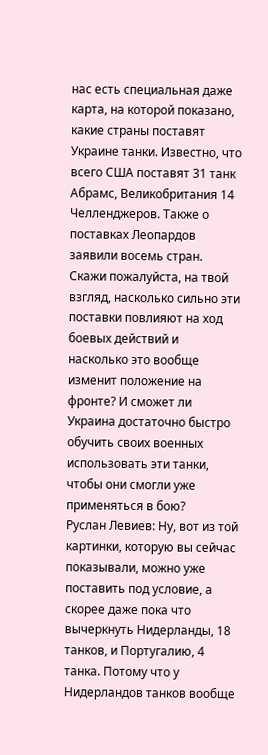нас есть специальная даже карта, на которой показано, какие страны поставят Украине танки. Известно, что всего США поставят 31 танк Абрамс, Великобритания 14 Челленджеров. Также о поставках Леопардов заявили восемь стран. Скажи пожалуйста, на твой взгляд, насколько сильно эти поставки повлияют на ход боевых действий и насколько это вообще изменит положение на фронте? И сможет ли Украина достаточно быстро обучить своих военных использовать эти танки, чтобы они смогли уже применяться в бою?
Руслан Левиев: Ну, вот из той картинки, которую вы сейчас показывали, можно уже поставить под условие, а скорее даже пока что вычеркнуть Нидерланды, 18 танков, и Португалию, 4 танка. Потому что у Нидерландов танков вообще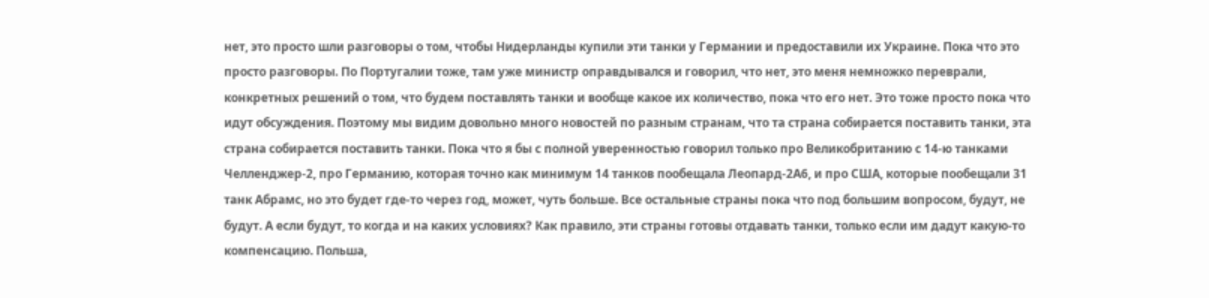нет, это просто шли разговоры о том, чтобы Нидерланды купили эти танки у Германии и предоставили их Украине. Пока что это просто разговоры. По Португалии тоже, там уже министр оправдывался и говорил, что нет, это меня немножко переврали, конкретных решений о том, что будем поставлять танки и вообще какое их количество, пока что его нет. Это тоже просто пока что идут обсуждения. Поэтому мы видим довольно много новостей по разным странам, что та страна собирается поставить танки, эта страна собирается поставить танки. Пока что я бы с полной уверенностью говорил только про Великобританию с 14-ю танками Челленджер-2, про Германию, которая точно как минимум 14 танков пообещала Леопард-2А6, и про США, которые пообещали 31 танк Абрамс, но это будет где-то через год, может, чуть больше. Все остальные страны пока что под большим вопросом, будут, не будут. А если будут, то когда и на каких условиях? Как правило, эти страны готовы отдавать танки, только если им дадут какую-то компенсацию. Польша,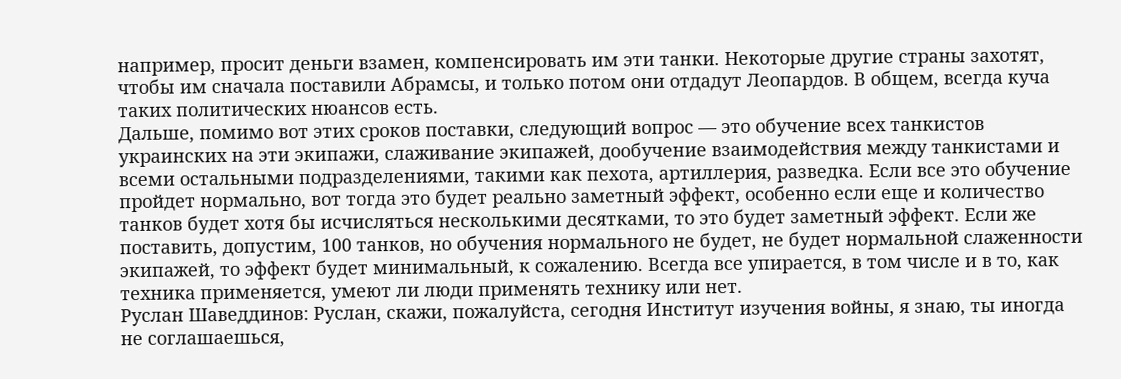например, просит деньги взамен, компенсировать им эти танки. Некоторые другие страны захотят, чтобы им сначала поставили Абрамсы, и только потом они отдадут Леопардов. В общем, всегда куча таких политических нюансов есть.
Дальше, помимо вот этих сроков поставки, следующий вопрос — это обучение всех танкистов украинских на эти экипажи, слаживание экипажей, дообучение взаимодействия между танкистами и всеми остальными подразделениями, такими как пехота, артиллерия, разведка. Если все это обучение пройдет нормально, вот тогда это будет реально заметный эффект, особенно если еще и количество танков будет хотя бы исчисляться несколькими десятками, то это будет заметный эффект. Если же поставить, допустим, 100 танков, но обучения нормального не будет, не будет нормальной слаженности экипажей, то эффект будет минимальный, к сожалению. Всегда все упирается, в том числе и в то, как техника применяется, умеют ли люди применять технику или нет.
Руслан Шаведдинов: Руслан, скажи, пожалуйста, сегодня Институт изучения войны, я знаю, ты иногда не соглашаешься,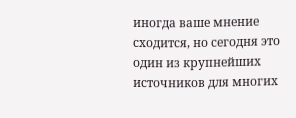иногда ваше мнение сходится, но сегодня это один из крупнейших источников для многих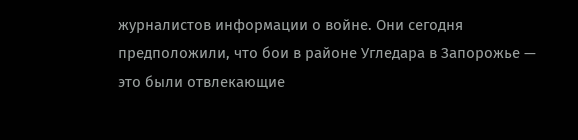журналистов информации о войне. Они сегодня предположили, что бои в районе Угледара в Запорожье — это были отвлекающие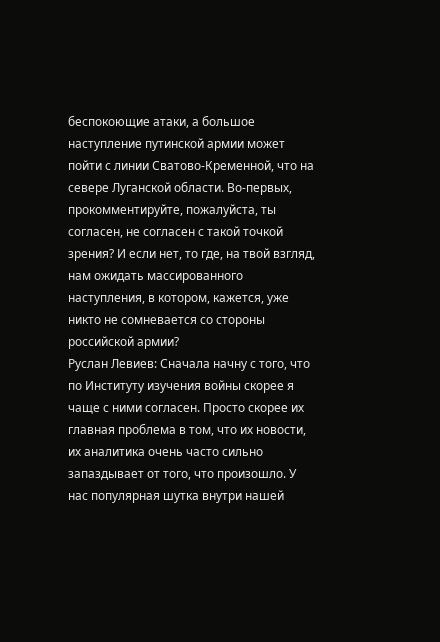беспокоющие атаки, а большое наступление путинской армии может пойти с линии Сватово-Кременной, что на севере Луганской области. Во-первых, прокомментируйте, пожалуйста, ты согласен, не согласен с такой точкой зрения? И если нет, то где, на твой взгляд, нам ожидать массированного наступления, в котором, кажется, уже никто не сомневается со стороны российской армии?
Руслан Левиев: Сначала начну с того, что по Институту изучения войны скорее я чаще с ними согласен. Просто скорее их главная проблема в том, что их новости, их аналитика очень часто сильно запаздывает от того, что произошло. У нас популярная шутка внутри нашей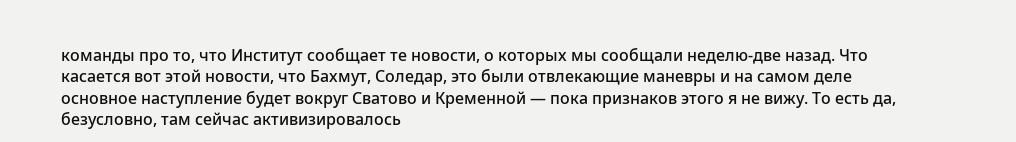команды про то, что Институт сообщает те новости, о которых мы сообщали неделю-две назад. Что касается вот этой новости, что Бахмут, Соледар, это были отвлекающие маневры и на самом деле основное наступление будет вокруг Сватово и Кременной — пока признаков этого я не вижу. То есть да, безусловно, там сейчас активизировалось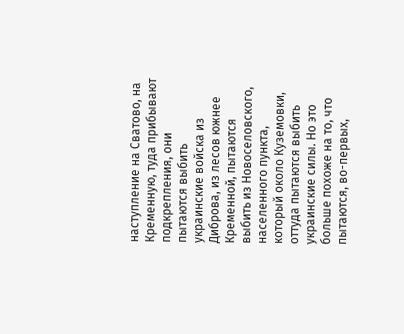наступление на Сватово, на Кременную, туда прибывают подкрепления, они пытаются выбить украинские войска из Диброва, из лесов южнее Кременной, пытаются выбить из Новоселовского, населенного пункта, который около Куземовки, оттуда пытаются выбить украинские силы. Но это больше похоже на то, что пытаются, во-первых,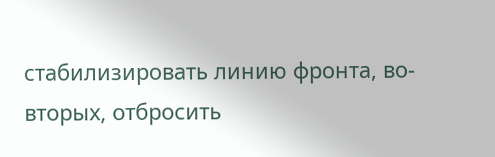стабилизировать линию фронта, во-вторых, отбросить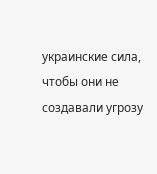украинские сила, чтобы они не создавали угрозу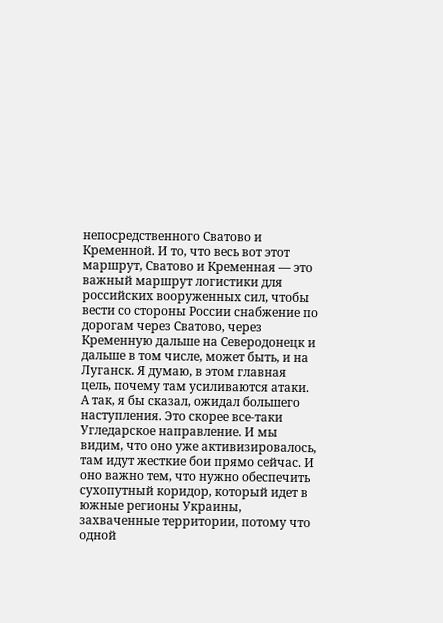непосредственного Сватово и Кременной. И то, что весь вот этот маршрут, Сватово и Кременная — это важный маршрут логистики для российских вооруженных сил, чтобы вести со стороны России снабжение по дорогам через Сватово, через Кременную дальше на Северодонецк и дальше в том числе, может быть, и на Луганск. Я думаю, в этом главная цель, почему там усиливаются атаки.
А так, я бы сказал, ожидал большего наступления. Это скорее все-таки Угледарское направление. И мы видим, что оно уже активизировалось, там идут жесткие бои прямо сейчас. И оно важно тем, что нужно обеспечить сухопутный коридор, который идет в южные регионы Украины, захваченные территории, потому что одной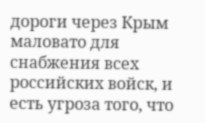дороги через Крым маловато для снабжения всех российских войск, и есть угроза того, что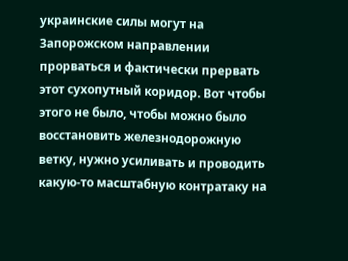украинские силы могут на Запорожском направлении прорваться и фактически прервать этот сухопутный коридор. Вот чтобы этого не было, чтобы можно было восстановить железнодорожную ветку, нужно усиливать и проводить какую-то масштабную контратаку на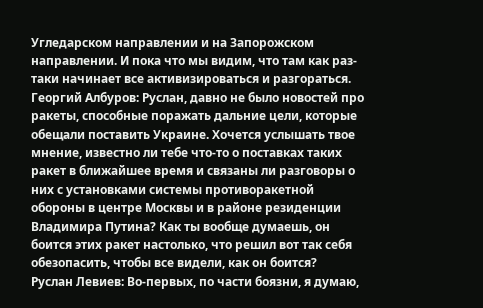Угледарском направлении и на Запорожском направлении. И пока что мы видим, что там как раз-таки начинает все активизироваться и разгораться.
Георгий Албуров: Руслан, давно не было новостей про ракеты, способные поражать дальние цели, которые обещали поставить Украине. Хочется услышать твое мнение, известно ли тебе что-то о поставках таких ракет в ближайшее время и связаны ли разговоры о них с установками системы противоракетной обороны в центре Москвы и в районе резиденции Владимира Путина? Как ты вообще думаешь, он боится этих ракет настолько, что решил вот так себя обезопасить, чтобы все видели, как он боится?
Руслан Левиев: Во-первых, по части боязни, я думаю,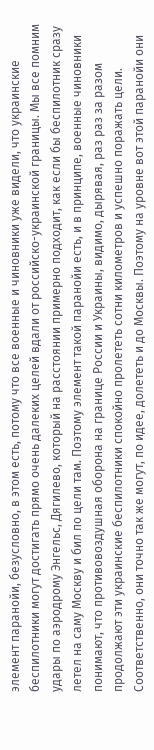элемент паранойи, безусловно, в этом есть, потому что все военные и чиновники уже видели, что украинские беспилотники могут достигать прямо очень далеких целей вдали от российско-украинской границы. Мы все помним удары по аэродрому Энгельс, Дягилево, который на расстоянии примерно подходит, как если бы беспилотник сразу летел на саму Москву и бил по цели там. Поэтому элемент такой паранойи есть, и в принципе, военные чиновники понимают, что противовоздушная оборона на границе России и Украины, видимо, дырявая, раз раз за разом продолжают эти украинские беспилотники спокойно пролететь сотни километров и успешно поражать цели. Соответственно, они точно так же могут, по идее, долететь и до Москвы. Поэтому на уровне вот этой паранойи они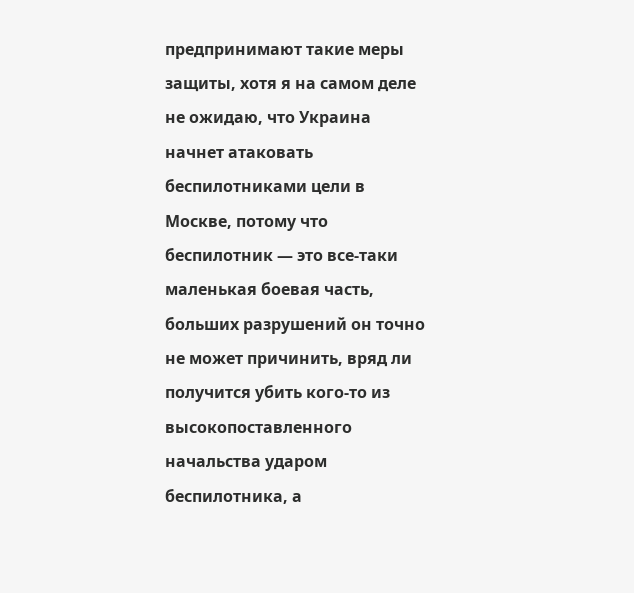предпринимают такие меры защиты, хотя я на самом деле не ожидаю, что Украина начнет атаковать беспилотниками цели в Москве, потому что беспилотник — это все-таки маленькая боевая часть, больших разрушений он точно не может причинить, вряд ли получится убить кого-то из высокопоставленного начальства ударом беспилотника, а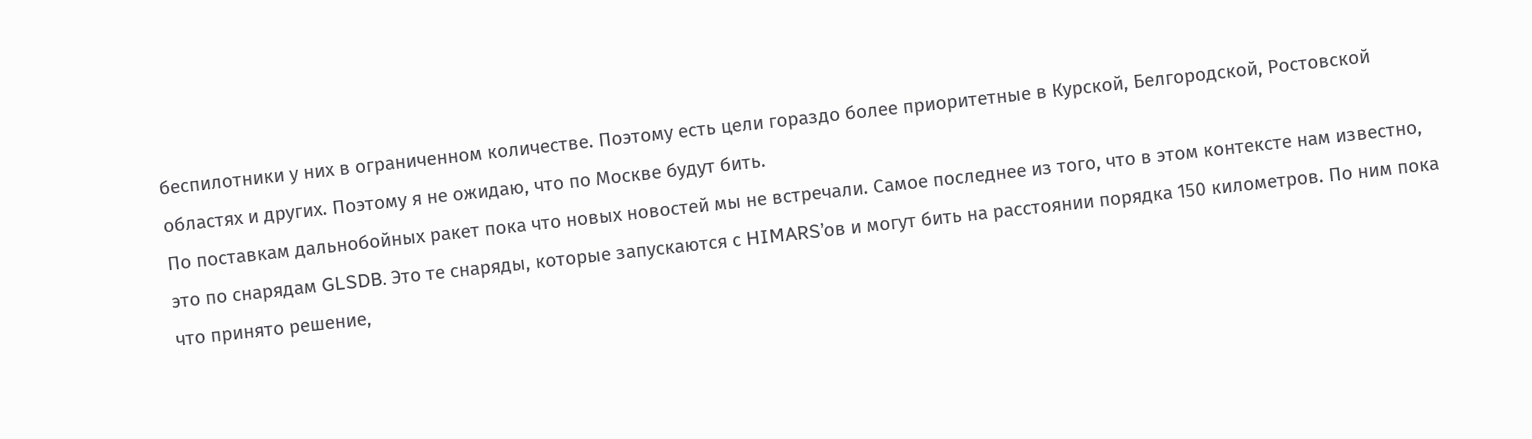беспилотники у них в ограниченном количестве. Поэтому есть цели гораздо более приоритетные в Курской, Белгородской, Ростовской областях и других. Поэтому я не ожидаю, что по Москве будут бить.
По поставкам дальнобойных ракет пока что новых новостей мы не встречали. Самое последнее из того, что в этом контексте нам известно, это по снарядам GLSDB. Это те снаряды, которые запускаются с HIMARS’ов и могут бить на расстоянии порядка 150 километров. По ним пока что принято решение,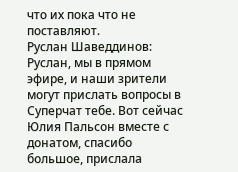что их пока что не поставляют.
Руслан Шаведдинов: Руслан, мы в прямом эфире, и наши зрители могут прислать вопросы в Суперчат тебе. Вот сейчас Юлия Пальсон вместе с донатом, спасибо большое, прислала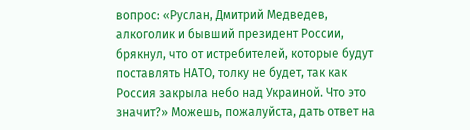вопрос: «Руслан, Дмитрий Медведев, алкоголик и бывший президент России, брякнул, что от истребителей, которые будут поставлять НАТО, толку не будет, так как Россия закрыла небо над Украиной. Что это значит?» Можешь, пожалуйста, дать ответ на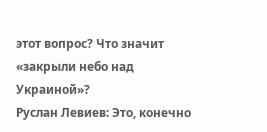этот вопрос? Что значит «закрыли небо над Украиной»?
Руслан Левиев: Это, конечно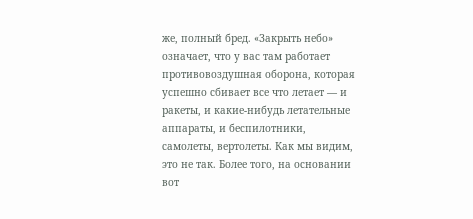же, полный бред. «Закрыть небо» означает, что у вас там работает противовоздушная оборона, которая успешно сбивает все что летает — и ракеты, и какие-нибудь летательные аппараты, и беспилотники, самолеты, вертолеты. Как мы видим, это не так. Более того, на основании вот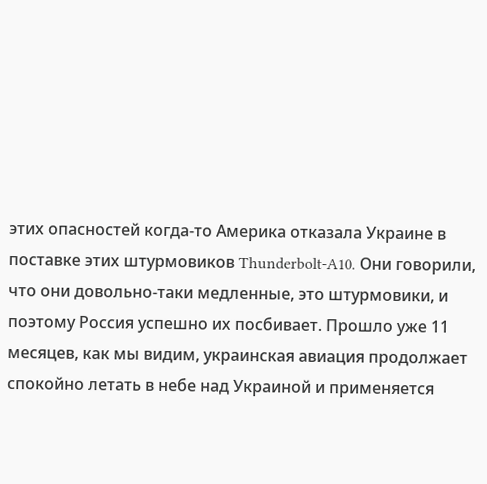этих опасностей когда-то Америка отказала Украине в поставке этих штурмовиков Thunderbolt-A10. Они говорили, что они довольно-таки медленные, это штурмовики, и поэтому Россия успешно их посбивает. Прошло уже 11 месяцев, как мы видим, украинская авиация продолжает спокойно летать в небе над Украиной и применяется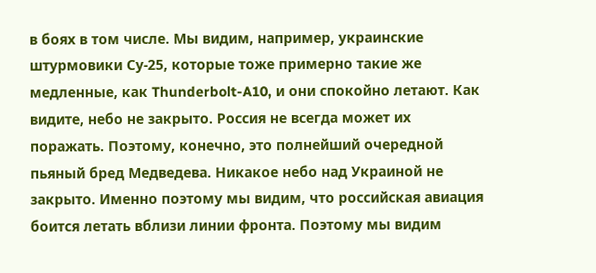в боях в том числе. Мы видим, например, украинские штурмовики Су-25, которые тоже примерно такие же медленные, как Thunderbolt-A10, и они спокойно летают. Как видите, небо не закрыто. Россия не всегда может их поражать. Поэтому, конечно, это полнейший очередной пьяный бред Медведева. Никакое небо над Украиной не закрыто. Именно поэтому мы видим, что российская авиация боится летать вблизи линии фронта. Поэтому мы видим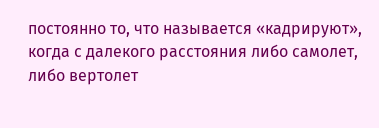постоянно то, что называется «кадрируют», когда с далекого расстояния либо самолет, либо вертолет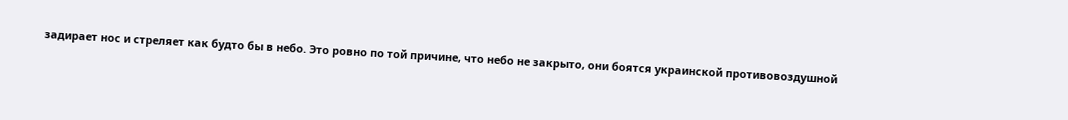задирает нос и стреляет как будто бы в небо. Это ровно по той причине, что небо не закрыто, они боятся украинской противовоздушной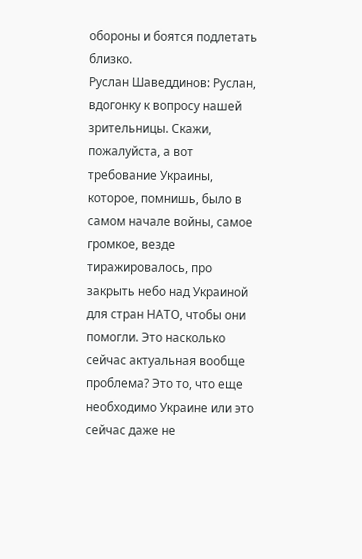обороны и боятся подлетать близко.
Руслан Шаведдинов: Руслан, вдогонку к вопросу нашей зрительницы. Скажи, пожалуйста, а вот требование Украины, которое, помнишь, было в самом начале войны, самое громкое, везде тиражировалось, про закрыть небо над Украиной для стран НАТО, чтобы они помогли. Это насколько сейчас актуальная вообще проблема? Это то, что еще необходимо Украине или это сейчас даже не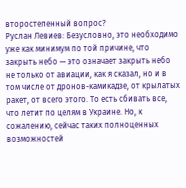второстепенный вопрос?
Руслан Левиев: Безусловно, это необходимо уже как минимум по той причине, что закрыть небо — это означает закрыть небо не только от авиации, как я сказал, но и в том числе от дронов-камикадзе, от крылатых ракет, от всего этого. То есть сбивать все, что летит по целям в Украине. Но, к сожалению, сейчас таких полноценных возможностей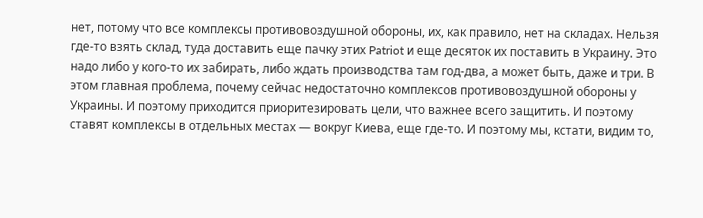нет, потому что все комплексы противовоздушной обороны, их, как правило, нет на складах. Нельзя где-то взять склад, туда доставить еще пачку этих Patriot и еще десяток их поставить в Украину. Это надо либо у кого-то их забирать, либо ждать производства там год-два, а может быть, даже и три. В этом главная проблема, почему сейчас недостаточно комплексов противовоздушной обороны у Украины. И поэтому приходится приоритезировать цели, что важнее всего защитить. И поэтому ставят комплексы в отдельных местах — вокруг Киева, еще где-то. И поэтому мы, кстати, видим то,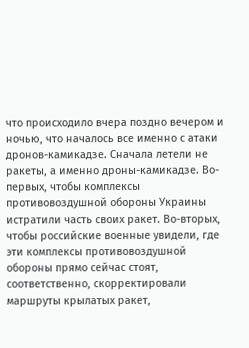что происходило вчера поздно вечером и ночью, что началось все именно с атаки дронов-камикадзе. Сначала летели не ракеты, а именно дроны-камикадзе. Во-первых, чтобы комплексы противовоздушной обороны Украины истратили часть своих ракет. Во-вторых, чтобы российские военные увидели, где эти комплексы противовоздушной обороны прямо сейчас стоят, соответственно, скорректировали маршруты крылатых ракет,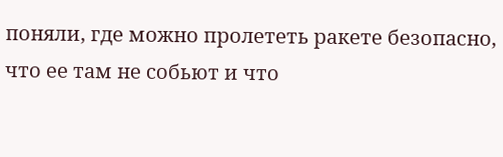поняли, где можно пролететь ракете безопасно, что ее там не собьют и что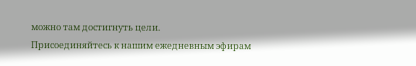можно там достигнуть цели.
Присоединяйтесь к нашим ежедневным эфирам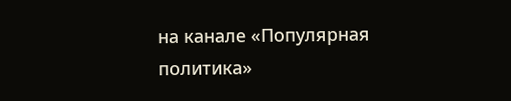на канале «Популярная политика»